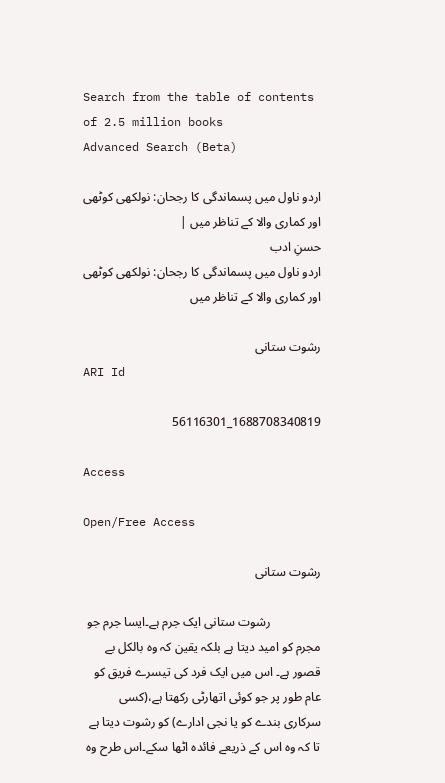Search from the table of contents of 2.5 million books
Advanced Search (Beta)

اردو ناول میں پسماندگی کا رجحان: نولکھی کوٹھی اور کماری والا کے تناظر میں |
حسنِ ادب
اردو ناول میں پسماندگی کا رجحان: نولکھی کوٹھی اور کماری والا کے تناظر میں

رشوت ستانی
ARI Id

1688708340819_56116301

Access

Open/Free Access

رشوت ستانی

                رشوت ستانی ایک جرم ہے۔ایسا جرم جو مجرم کو امید دیتا ہے بلکہ یقین کہ وہ بالکل بے قصور ہے۔ اس میں ایک فرد کی تیسرے فریق کو عام طور پر جو کوئی اتھارٹی رکھتا ہے،(کسی سرکاری بندے کو یا نجی ادارے) کو رشوت دیتا ہے تا کہ وہ اس کے ذریعے فائدہ اٹھا سکے۔اس طرح وہ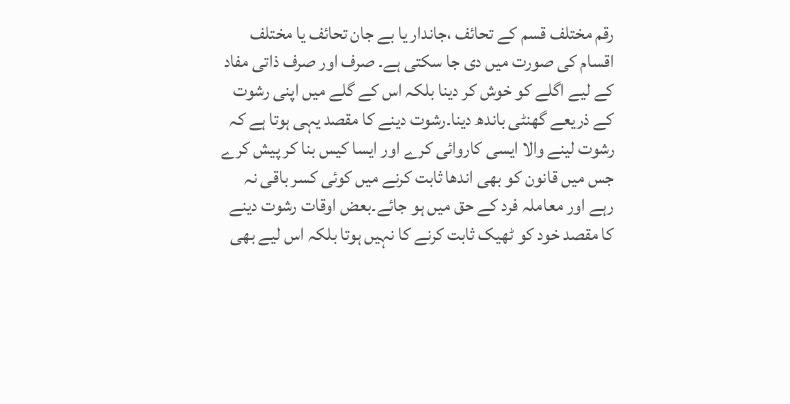رقم مختلف قسم کے تحائف ،جاندار یا بے جان تحائف یا مختلف اقسام کی صورت میں دی جا سکتی ہے۔ صرف اور صرف ذاتی مفاد کے لیے اگلے کو خوش کر دینا بلکہ اس کے گلے میں اپنی رشوت کے ذریعے گھنٹی باندھ دینا۔رشوت دینے کا مقصد یہی ہوتا ہے کہ رشوت لینے والا ایسی کاروائی کرے اور ایسا کیس بنا کر پیش کرے جس میں قانون کو بھی اندھا ثابت کرنے میں کوئی کسر باقی نہ رہے اور معاملہ فرد کے حق میں ہو جائے۔بعض اوقات رشوت دینے کا مقصد خود کو ٹھیک ثابت کرنے کا نہیں ہوتا بلکہ اس لیے بھی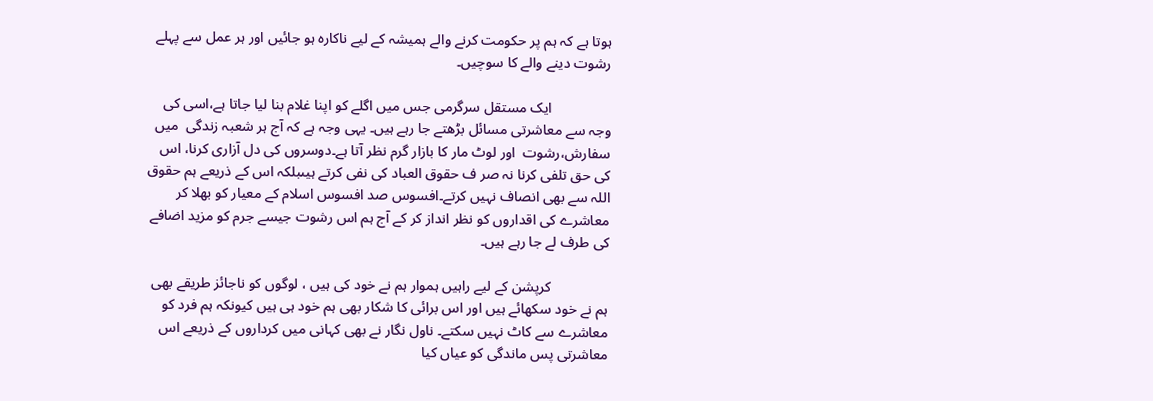ہوتا ہے کہ ہم پر حکومت کرنے والے ہمیشہ کے لیے ناکارہ ہو جائیں اور ہر عمل سے پہلے رشوت دینے والے کا سوچیں۔

                ایک مستقل سرگرمی جس میں اگلے کو اپنا غلام بنا لیا جاتا ہے،اسی کی وجہ سے معاشرتی مسائل بڑھتے جا رہے ہیں۔ یہی وجہ ہے کہ آج ہر شعبہ زندگی  میں سفارش،رشوت  اور لوٹ مار کا بازار گرم نظر آتا ہے۔دوسروں کی دل آزاری کرنا، اس کی حق تلفی کرنا نہ صر ف حقوق العباد کی نفی کرتے ہیںبلکہ اس کے ذریعے ہم حقوق اللہ سے بھی انصاف نہیں کرتے۔افسوس صد افسوس اسلام کے معیار کو بھلا کر معاشرے کی اقداروں کو نظر انداز کر کے آج ہم اس رشوت جیسے جرم کو مزید اضافے کی طرف لے جا رہے ہیں۔

                کرپشن کے لیے راہیں ہموار ہم نے خود کی ہیں ، لوگوں کو ناجائز طریقے بھی ہم نے خود سکھائے ہیں اور اس برائی کا شکار بھی ہم خود ہی ہیں کیونکہ ہم فرد کو معاشرے سے کاٹ نہیں سکتے۔ ناول نگار نے بھی کہانی میں کرداروں کے ذریعے اس معاشرتی پس ماندگی کو عیاں کیا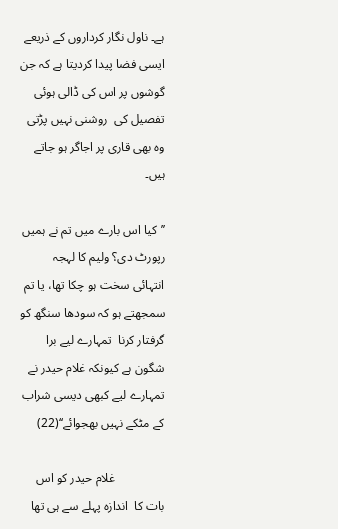ہے۔ ناول نگار کرداروں کے ذریعے ایسی فضا پیدا کردیتا ہے کہ جن گوشوں پر اس کی ڈالی ہوئی تفصیل کی  روشنی نہیں پڑتی وہ بھی قاری پر اجاگر ہو جاتے ہیں۔

’’کیا اس بارے میں تم نے ہمیں رپورٹ دی؟ ولیم کا لہجہ انتہائی سخت ہو چکا تھا، یا تم سمجھتے ہو کہ سودھا سنگھ کو گرفتار کرنا  تمہارے لیے برا شگون ہے کیونکہ غلام حیدر نے تمہارے لیے کبھی دیسی شراب کے مٹکے نہیں بھجوائے‘‘(22)

                غلام حیدر کو اس بات کا  اندازہ پہلے سے ہی تھا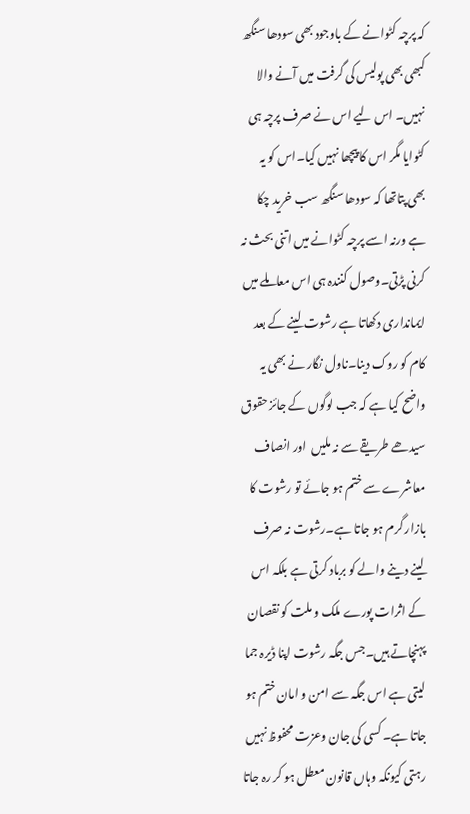کہ پرچہ کٹوانے کے باوجود بھی سودھا سنگھ کبھی بھی پولیس کی گرفت میں آنے والا نہیں۔ اس لیے اس نے صرف پرچہ ہی کٹوایا مگر اس کا پیچھا نہیں کیا۔اس کو یہ بھی پتاتھا کہ سودھا سنگھ سب خرید چکا ہے ورنہ اسے پرچہ کٹوانے میں اتنی بحث نہ کرنی پڑتی۔وصول کنندہ ہی اس معاملے میں ایمانداری دکھاتا ہے رشوت لینے کے بعد کام کو روک دینا۔ناول نگار نے بھی یہ واضح کیا ہے کہ جب لوگوں کے جائز حقوق سیدھے طریقے سے نہ ملیں  اور انصاف معاشرے سے ختم ہو جائے تو رشوت کا بازار گرم ہو جاتا ہے۔رشوت نہ صرف لینے دینے والے کو برباد کرتی ہے بلکہ اس کے اثرات پورے ملک و ملت کو نقصان پہنچاتے ہیں۔جس جگہ رشوت اپنا ڈیرہ جما لیتی ہے اس جگہ سے امن و امان ختم ہو جاتا ہے۔ کسی کی جان وعزت محفوظ نہیں رہتی کیونکہ وہاں قانون معطل ہو کر رہ جاتا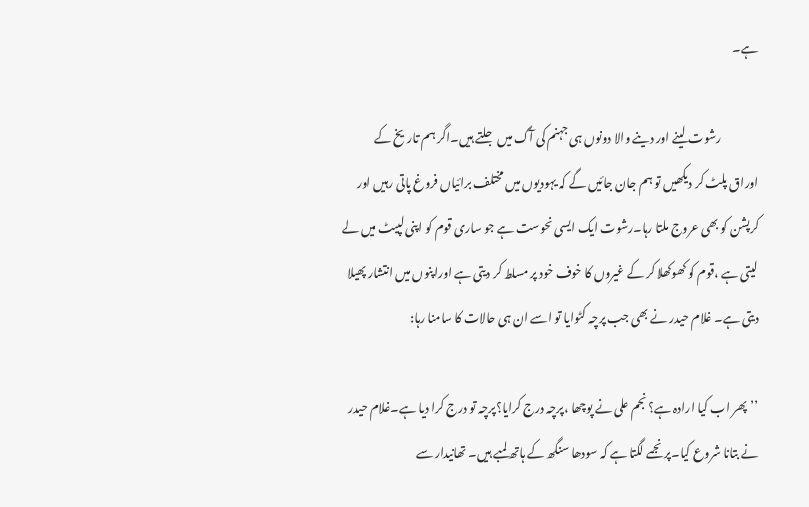ہے۔

                رشوت لینے اور دینے والا دونوں ہی جہنم کی آگ میں جلتے ہیں۔اگر ہم تاریخ کے اوراق پلٹ کر دیکھیں تو ہم جان جائیں گے کہ یہودیوں میں مختلف برائیاں فروغ پاتی رہیں اور کرپشن کو بھی عروج ملتا رہا۔رشوت ایک ایسی نحوست ہے جو ساری قوم کو اپنی لپیٹ میں لے لیتی ہے ،قوم کو کھوکھلا کر کے غیروں کا خوف خود پر مسلط کر دیتی ہے اوراپنوں میں انتشار پھیلا دیتی ہے۔ غلام حیدر نے بھی جب پرچہ کٹوایا تو اسے ان ہی حالات کا سامنا رہا:

’’پھر اب کیا ارادہ ہے؟ نجم علی نے پوچھا ،پرچہ درج کرایا؟پرچہ تو درج کرا دیا ہے۔غلام حیدر نے بتانا شروع کیا۔پر نجمے لگتا ہے کہ سودھا سنگھ کے ہاتھ لمبے ہیں۔ تھانیدار سے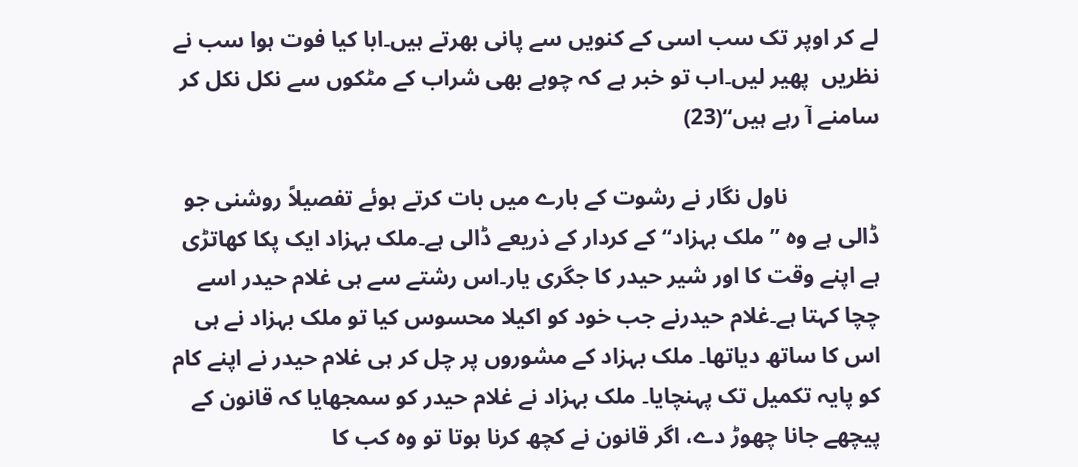لے کر اوپر تک سب اسی کے کنویں سے پانی بھرتے ہیں۔ابا کیا فوت ہوا سب نے نظریں  پھیر لیں۔اب تو خبر ہے کہ چوہے بھی شراب کے مٹکوں سے نکل نکل کر سامنے آ رہے ہیں‘‘(23)

                ناول نگار نے رشوت کے بارے میں بات کرتے ہوئے تفصیلاً روشنی جو ڈالی ہے وہ ’’ملک بہزاد‘‘ کے کردار کے ذریعے ڈالی ہے۔ملک بہزاد ایک پکا کھاتڑی ہے اپنے وقت کا اور شیر حیدر کا جگری یار۔اس رشتے سے ہی غلام حیدر اسے چچا کہتا ہے۔غلام حیدرنے جب خود کو اکیلا محسوس کیا تو ملک بہزاد نے ہی اس کا ساتھ دیاتھا۔ ملک بہزاد کے مشوروں پر چل کر ہی غلام حیدر نے اپنے کام کو پایہ تکمیل تک پہنچایا۔ ملک بہزاد نے غلام حیدر کو سمجھایا کہ قانون کے پیچھے جانا چھوڑ دے، اگر قانون نے کچھ کرنا ہوتا تو وہ کب کا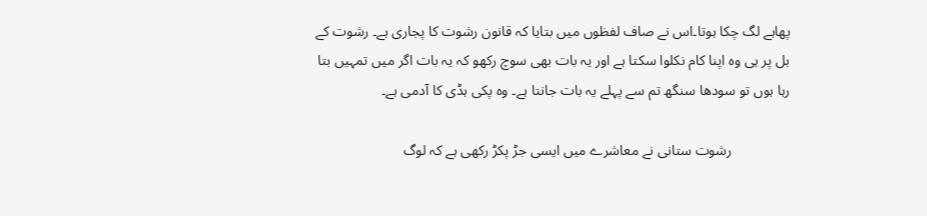پھاہے لگ چکا ہوتا۔اس نے صاف لفظوں میں بتایا کہ قانون رشوت کا پجاری ہے۔ رشوت کے بل پر ہی وہ اپنا کام نکلوا سکتا ہے اور یہ بات بھی سوچ رکھو کہ یہ بات اگر میں تمہیں بتا رہا ہوں تو سودھا سنگھ تم سے پہلے یہ بات جانتا ہے۔ وہ پکی ہڈی کا آدمی ہے۔

                رشوت ستانی نے معاشرے میں ایسی جڑ پکڑ رکھی ہے کہ لوگ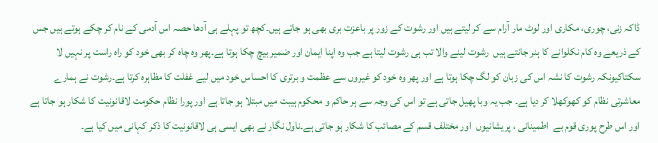ڈاکہ زنی، چوری، مکاری اور لوٹ مار آرام سے کر لیتے ہیں اور رشوت کے زور پر باعزت بری بھی ہو جاتے ہیں۔کچھ تو پہلے ہی آدھا حصہ اس آدمی کے نام کر چکے ہوتے ہیں جس کے ذریعے وہ کام نکلوانے کا ہنر جانتے ہیں  رشوت لینے والا تب ہی رشوت لیتا ہے جب وہ اپنا ایمان اور ضمیر بیچ چکا ہوتا ہے۔پھر وہ چاہ کر بھی خود کو راہ راست پر نہیں لا سکتاکیونکہ رشوت کا نشہ اس کی زبان کو لگ چکا ہوتا ہے اور پھر وہ خود کو غیروں سے عظمت و برتری کا احساس خود میں لیے غفلت کا مظاہرہ کرتا ہے۔رشوت نے ہمارے معاشرتی نظام کو کھوکھلا کر دیا ہے۔ جب یہ وبا پھیل جاتی ہے تو اس کی وجہ سے ہر حاکم و محکوم ہیبت میں مبتلا ہو جاتا ہے اور پورا نظام حکومت لاقانونیت کا شکار ہو جاتا ہے اور اس طرح پوری قوم بے  اطمینانی ، پریشانیوں  اور مختلف قسم کے مصائب کا شکار ہو جاتی ہے۔ناول نگار نے بھی ایسی ہی لاقانونیت کا ذکر کہانی میں کیا ہے۔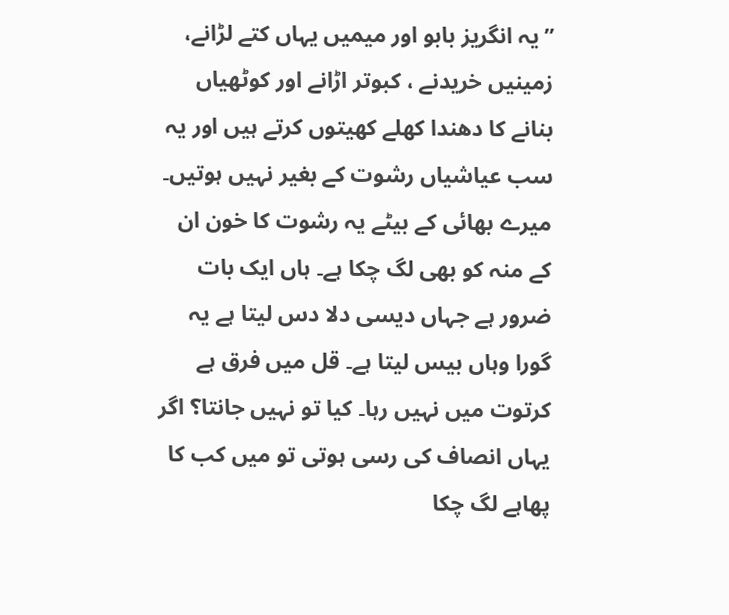’’یہ انگریز بابو اور میمیں یہاں کتے لڑانے، زمینیں خریدنے ، کبوتر اڑانے اور کوٹھیاں بنانے کا دھندا کھلے کھیتوں کرتے ہیں اور یہ سب عیاشیاں رشوت کے بغیر نہیں ہوتیں۔ میرے بھائی کے بیٹے یہ رشوت کا خون ان کے منہ کو بھی لگ چکا ہے۔ ہاں ایک بات ضرور ہے جہاں دیسی دلا دس لیتا ہے یہ گورا وہاں بیس لیتا ہے۔ قل میں فرق ہے کرتوت میں نہیں رہا۔ کیا تو نہیں جانتا؟ اگر یہاں انصاف کی رسی ہوتی تو میں کب کا پھاہے لگ چکا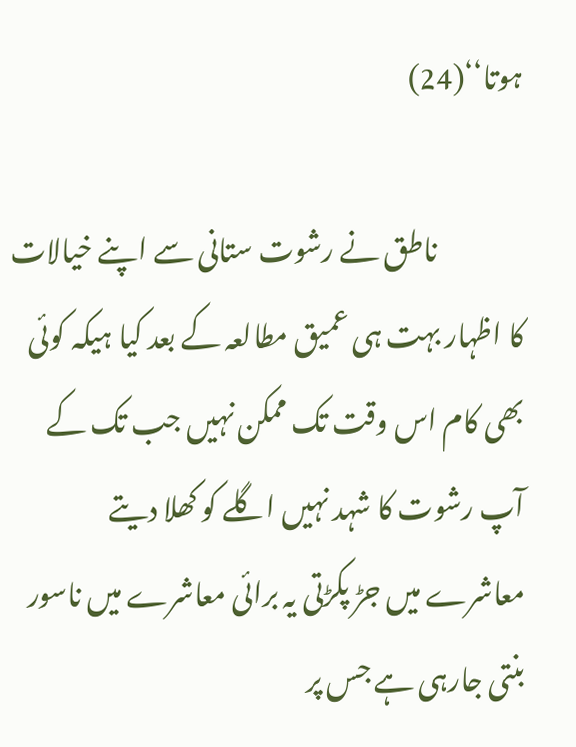ہوتا‘‘(24)

                ناطق نے رشوت ستانی سے اپنے خیالات کا اظہار بہت ہی عمیق مطالعہ کے بعد کیا ہیکہ کوئی بھی کام اس وقت تک ممکن نہیں جب تک کے آپ رشوت کا شہد نہیں اگلے کو کھلا دیتے معاشرے میں جڑ پکڑتی یہ برائی معاشرے میں ناسور بنتی جارہی ہے جس پر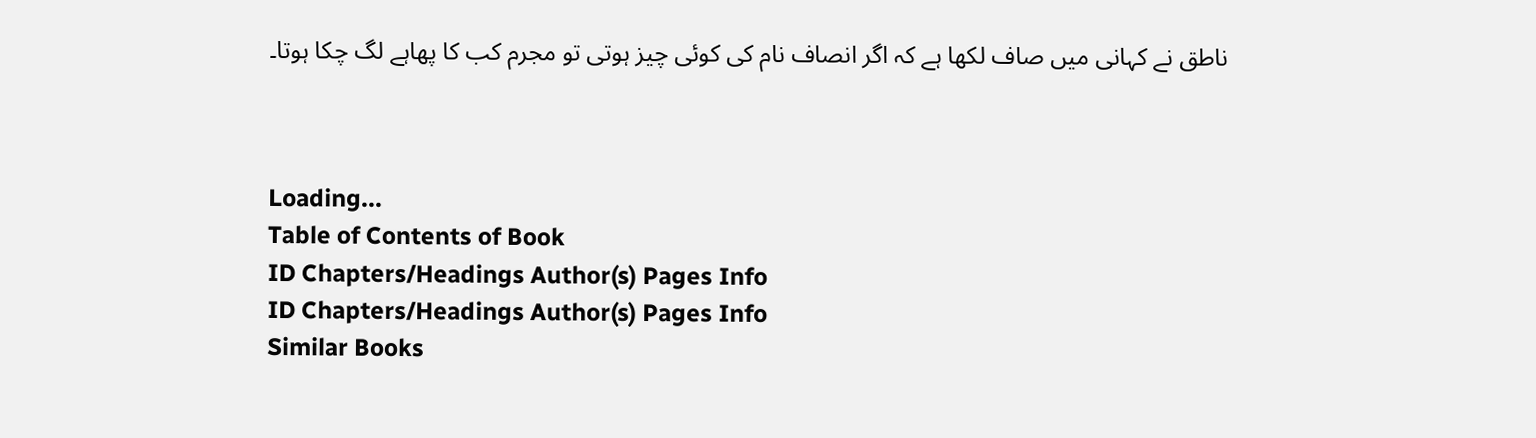ناطق نے کہانی میں صاف لکھا ہے کہ اگر انصاف نام کی کوئی چیز ہوتی تو مجرم کب کا پھاہے لگ چکا ہوتا۔



Loading...
Table of Contents of Book
ID Chapters/Headings Author(s) Pages Info
ID Chapters/Headings Author(s) Pages Info
Similar Books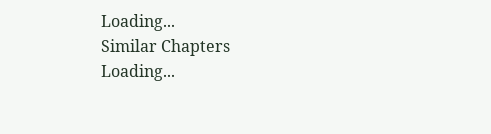Loading...
Similar Chapters
Loading...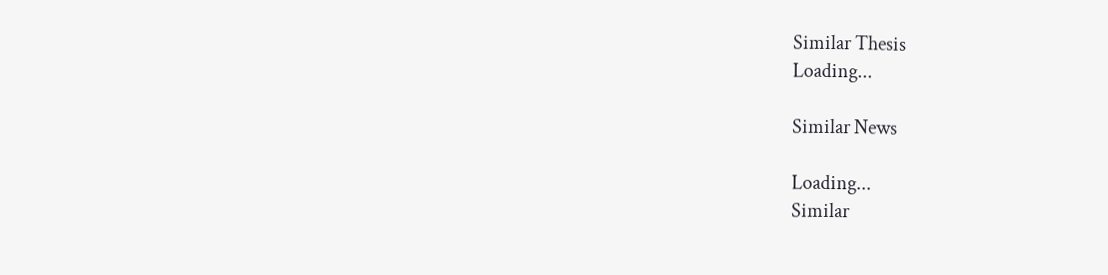Similar Thesis
Loading...

Similar News

Loading...
Similar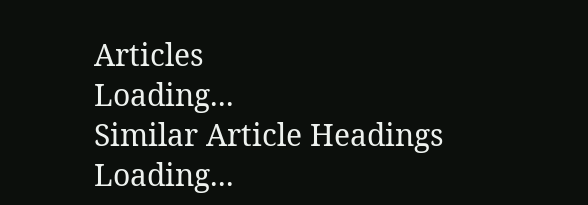Articles
Loading...
Similar Article Headings
Loading...